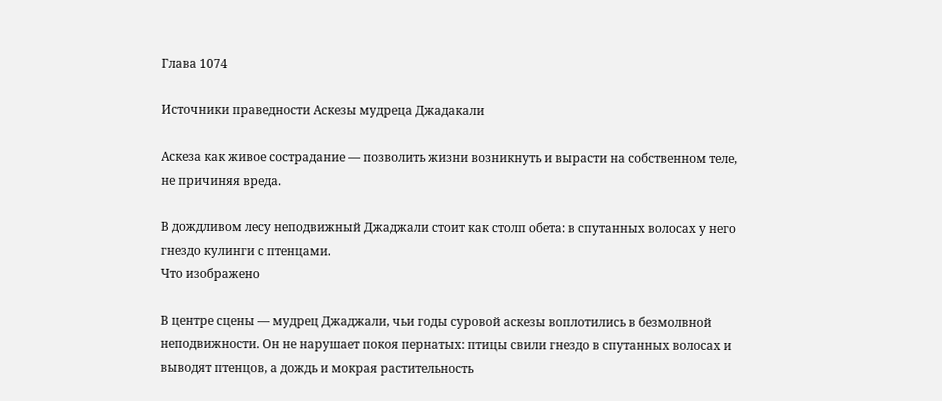Глава 1074

Источники праведности Аскезы мудреца Джадакали

Аскеза как живое сострадание — позволить жизни возникнуть и вырасти на собственном теле, не причиняя вреда.

В дождливом лесу неподвижный Джаджали стоит как столп обета: в спутанных волосах у него гнездо кулинги с птенцами.
Что изображено

В центре сцены — мудрец Джаджали, чьи годы суровой аскезы воплотились в безмолвной неподвижности. Он не нарушает покоя пернатых: птицы свили гнездо в спутанных волосах и выводят птенцов, а дождь и мокрая растительность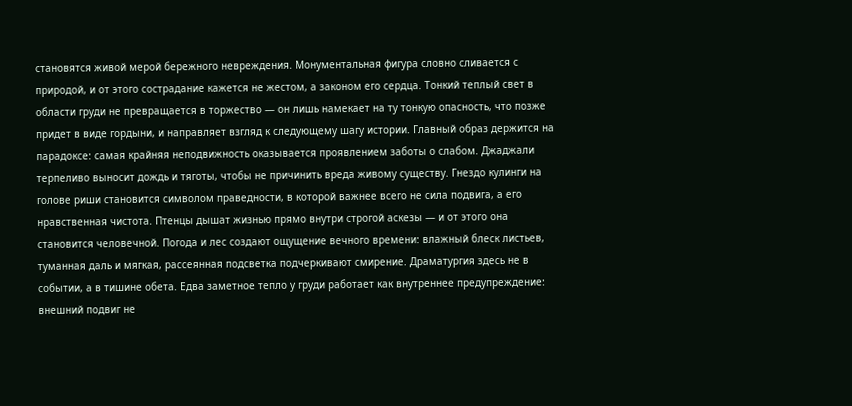становятся живой мерой бережного невреждения. Монументальная фигура словно сливается с природой, и от этого сострадание кажется не жестом, а законом его сердца. Тонкий теплый свет в области груди не превращается в торжество — он лишь намекает на ту тонкую опасность, что позже придет в виде гордыни, и направляет взгляд к следующему шагу истории. Главный образ держится на парадоксе: самая крайняя неподвижность оказывается проявлением заботы о слабом. Джаджали терпеливо выносит дождь и тяготы, чтобы не причинить вреда живому существу. Гнездо кулинги на голове риши становится символом праведности, в которой важнее всего не сила подвига, а его нравственная чистота. Птенцы дышат жизнью прямо внутри строгой аскезы — и от этого она становится человечной. Погода и лес создают ощущение вечного времени: влажный блеск листьев, туманная даль и мягкая, рассеянная подсветка подчеркивают смирение. Драматургия здесь не в событии, а в тишине обета. Едва заметное тепло у груди работает как внутреннее предупреждение: внешний подвиг не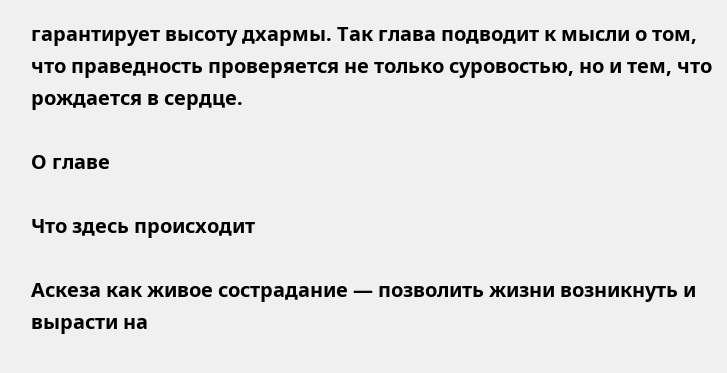гарантирует высоту дхармы. Так глава подводит к мысли о том, что праведность проверяется не только суровостью, но и тем, что рождается в сердце.

О главе

Что здесь происходит

Аскеза как живое сострадание — позволить жизни возникнуть и вырасти на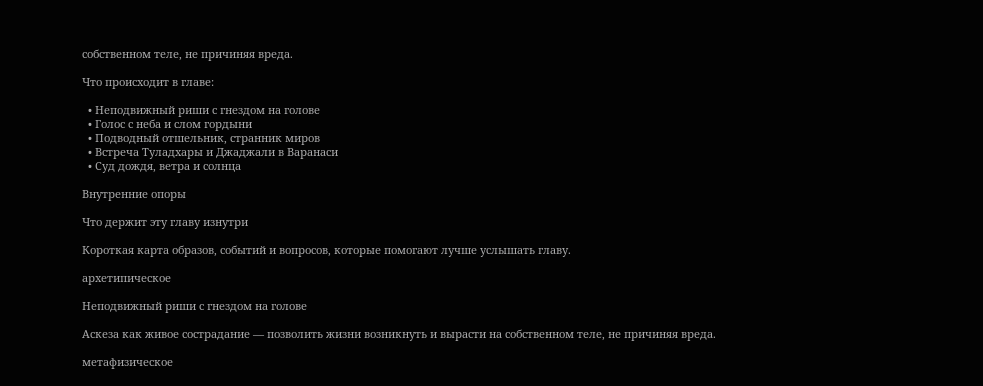собственном теле, не причиняя вреда.

Что происходит в главе:

  • Неподвижный риши с гнездом на голове
  • Голос с неба и слом гордыни
  • Подводный отшельник, странник миров
  • Встреча Туладхары и Джаджали в Варанаси
  • Суд дождя, ветра и солнца

Внутренние опоры

Что держит эту главу изнутри

Короткая карта образов, событий и вопросов, которые помогают лучше услышать главу.

архетипическое

Неподвижный риши с гнездом на голове

Аскеза как живое сострадание — позволить жизни возникнуть и вырасти на собственном теле, не причиняя вреда.

метафизическое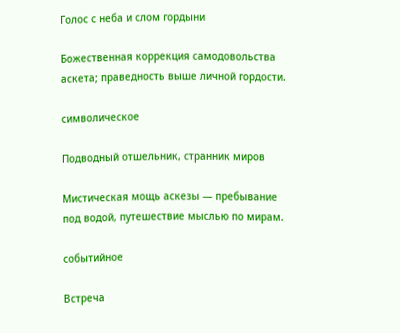Голос с неба и слом гордыни

Божественная коррекция самодовольства аскета; праведность выше личной гордости.

символическое

Подводный отшельник, странник миров

Мистическая мощь аскезы — пребывание под водой, путешествие мыслью по мирам.

событийное

Встреча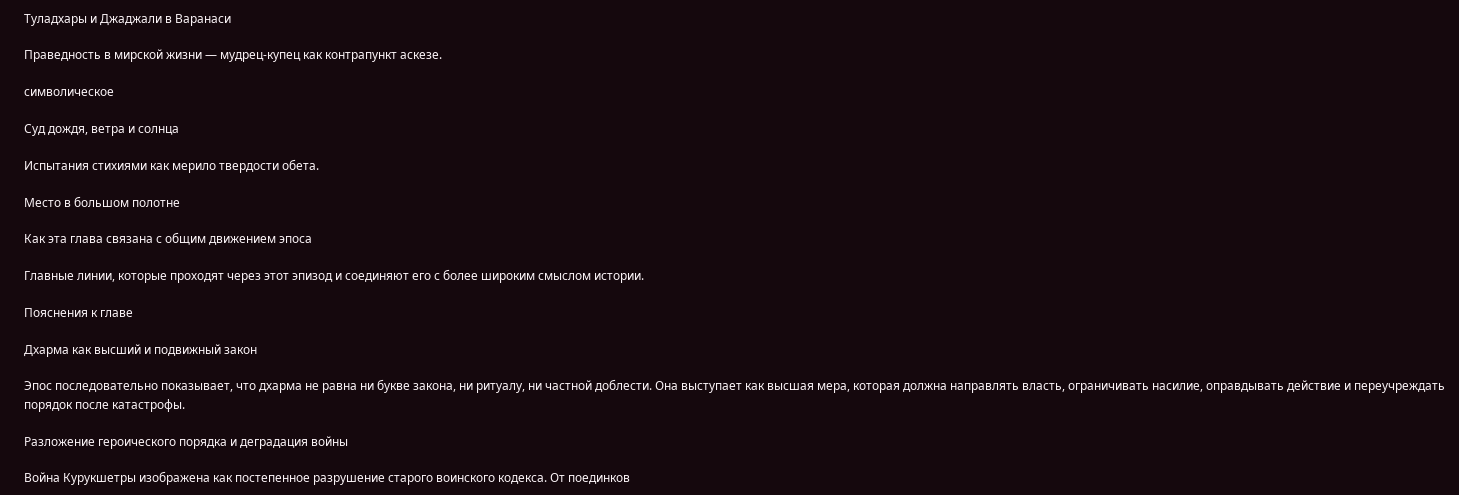Туладхары и Джаджали в Варанаси

Праведность в мирской жизни — мудрец-купец как контрапункт аскезе.

символическое

Суд дождя, ветра и солнца

Испытания стихиями как мерило твердости обета.

Место в большом полотне

Как эта глава связана с общим движением эпоса

Главные линии, которые проходят через этот эпизод и соединяют его с более широким смыслом истории.

Пояснения к главе

Дхарма как высший и подвижный закон

Эпос последовательно показывает, что дхарма не равна ни букве закона, ни ритуалу, ни частной доблести. Она выступает как высшая мера, которая должна направлять власть, ограничивать насилие, оправдывать действие и переучреждать порядок после катастрофы.

Разложение героического порядка и деградация войны

Война Курукшетры изображена как постепенное разрушение старого воинского кодекса. От поединков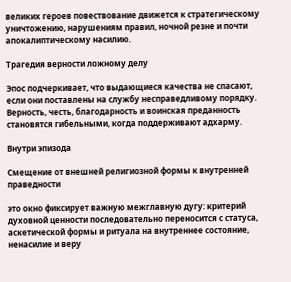великих героев повествование движется к стратегическому уничтожению, нарушениям правил, ночной резне и почти апокалиптическому насилию.

Трагедия верности ложному делу

Эпос подчеркивает, что выдающиеся качества не спасают, если они поставлены на службу несправедливому порядку. Верность, честь, благодарность и воинская преданность становятся гибельными, когда поддерживают адхарму.

Внутри эпизода

Смещение от внешней религиозной формы к внутренней праведности

это окно фиксирует важную межглавную дугу: критерий духовной ценности последовательно переносится с статуса, аскетической формы и ритуала на внутреннее состояние, ненасилие и веру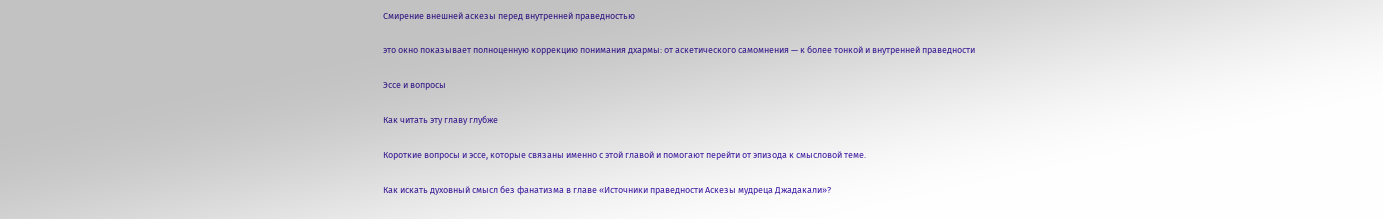Смирение внешней аскезы перед внутренней праведностью

это окно показывает полноценную коррекцию понимания дхармы: от аскетического самомнения — к более тонкой и внутренней праведности

Эссе и вопросы

Как читать эту главу глубже

Короткие вопросы и эссе, которые связаны именно с этой главой и помогают перейти от эпизода к смысловой теме.

Как искать духовный смысл без фанатизма в главе «Источники праведности Аскезы мудреца Джадакали»?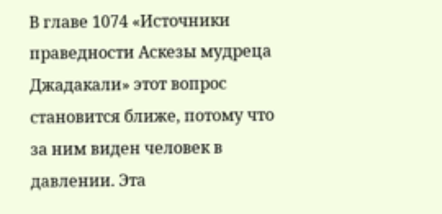В главе 1074 «Источники праведности Аскезы мудреца Джадакали» этот вопрос становится ближе, потому что за ним виден человек в давлении. Эта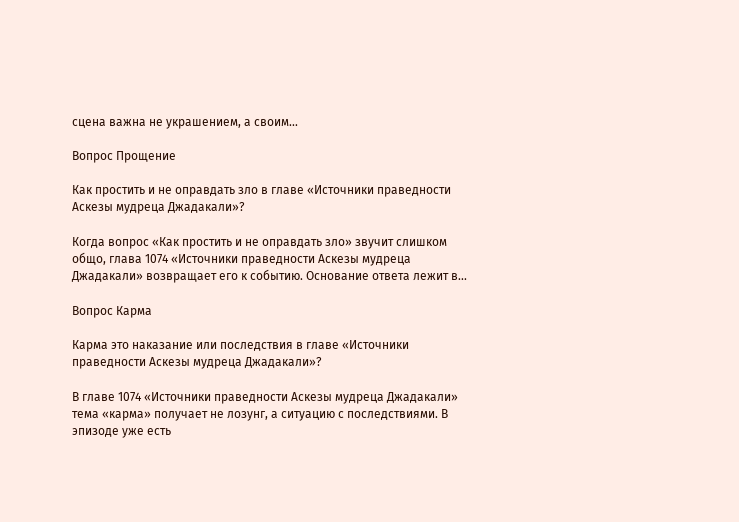сцена важна не украшением, а своим...

Вопрос Прощение

Как простить и не оправдать зло в главе «Источники праведности Аскезы мудреца Джадакали»?

Когда вопрос «Как простить и не оправдать зло» звучит слишком общо, глава 1074 «Источники праведности Аскезы мудреца Джадакали» возвращает его к событию. Основание ответа лежит в...

Вопрос Карма

Карма это наказание или последствия в главе «Источники праведности Аскезы мудреца Джадакали»?

В главе 1074 «Источники праведности Аскезы мудреца Джадакали» тема «карма» получает не лозунг, а ситуацию с последствиями. В эпизоде уже есть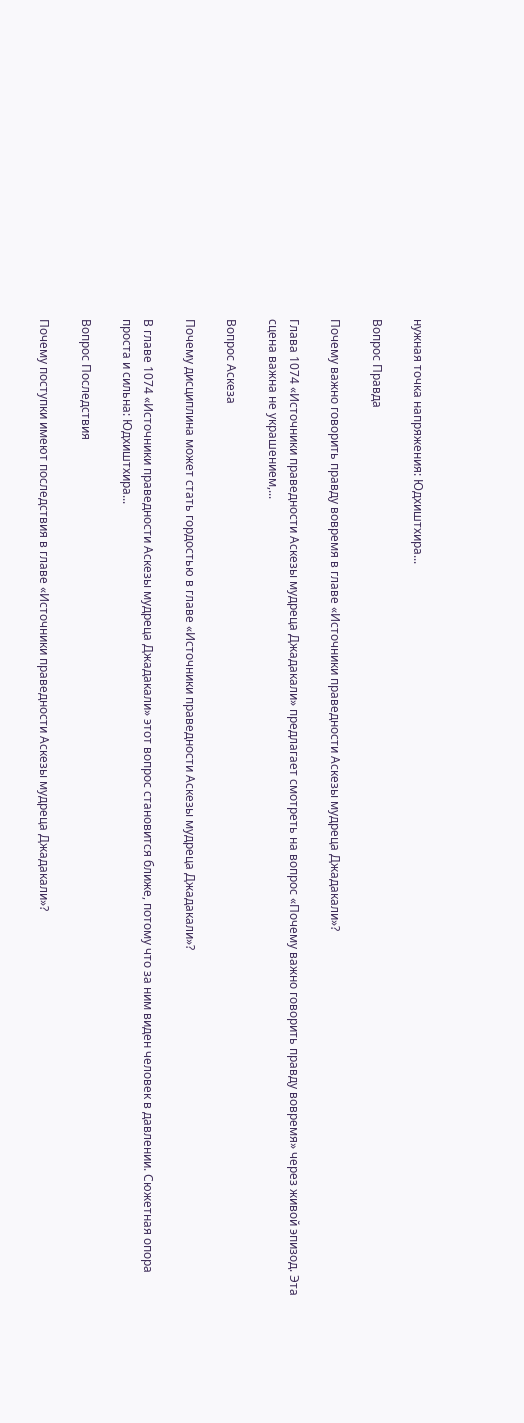нужная точка напряжения: Юдхиштхира...

Вопрос Правда

Почему важно говорить правду вовремя в главе «Источники праведности Аскезы мудреца Джадакали»?

Глава 1074 «Источники праведности Аскезы мудреца Джадакали» предлагает смотреть на вопрос «Почему важно говорить правду вовремя» через живой эпизод. Эта сцена важна не украшением,...

Вопрос Аскеза

Почему дисциплина может стать гордостью в главе «Источники праведности Аскезы мудреца Джадакали»?

В главе 1074 «Источники праведности Аскезы мудреца Джадакали» этот вопрос становится ближе, потому что за ним виден человек в давлении. Сюжетная опора проста и сильна: Юдхиштхира...

Вопрос Последствия

Почему поступки имеют последствия в главе «Источники праведности Аскезы мудреца Джадакали»?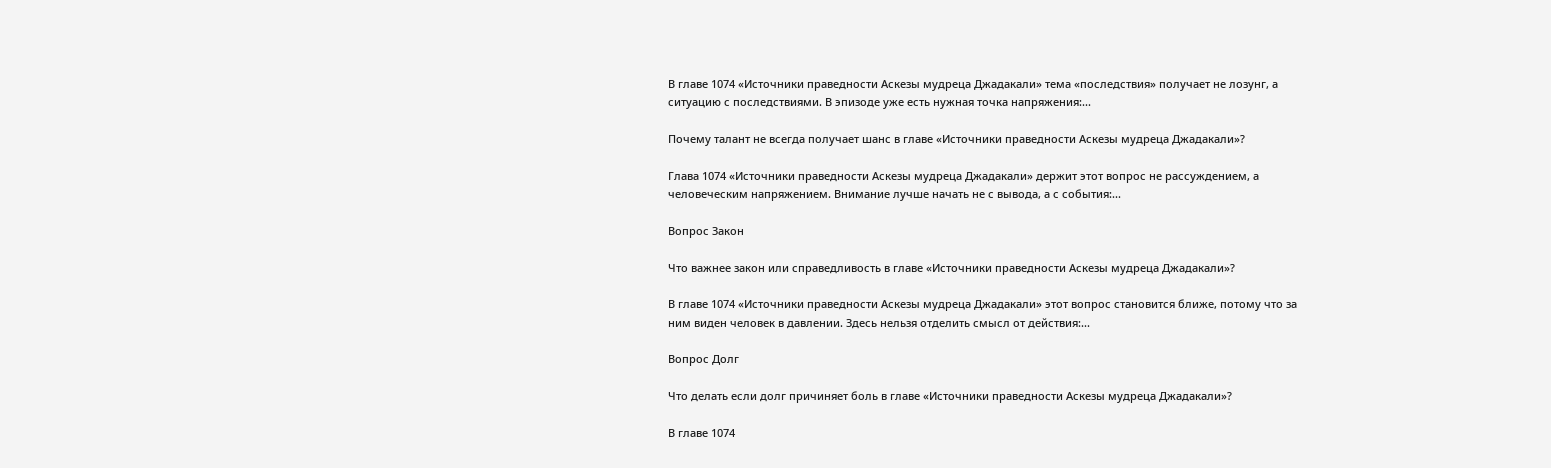В главе 1074 «Источники праведности Аскезы мудреца Джадакали» тема «последствия» получает не лозунг, а ситуацию с последствиями. В эпизоде уже есть нужная точка напряжения:...

Почему талант не всегда получает шанс в главе «Источники праведности Аскезы мудреца Джадакали»?

Глава 1074 «Источники праведности Аскезы мудреца Джадакали» держит этот вопрос не рассуждением, а человеческим напряжением. Внимание лучше начать не с вывода, а с события:...

Вопрос Закон

Что важнее закон или справедливость в главе «Источники праведности Аскезы мудреца Джадакали»?

В главе 1074 «Источники праведности Аскезы мудреца Джадакали» этот вопрос становится ближе, потому что за ним виден человек в давлении. Здесь нельзя отделить смысл от действия:...

Вопрос Долг

Что делать если долг причиняет боль в главе «Источники праведности Аскезы мудреца Джадакали»?

В главе 1074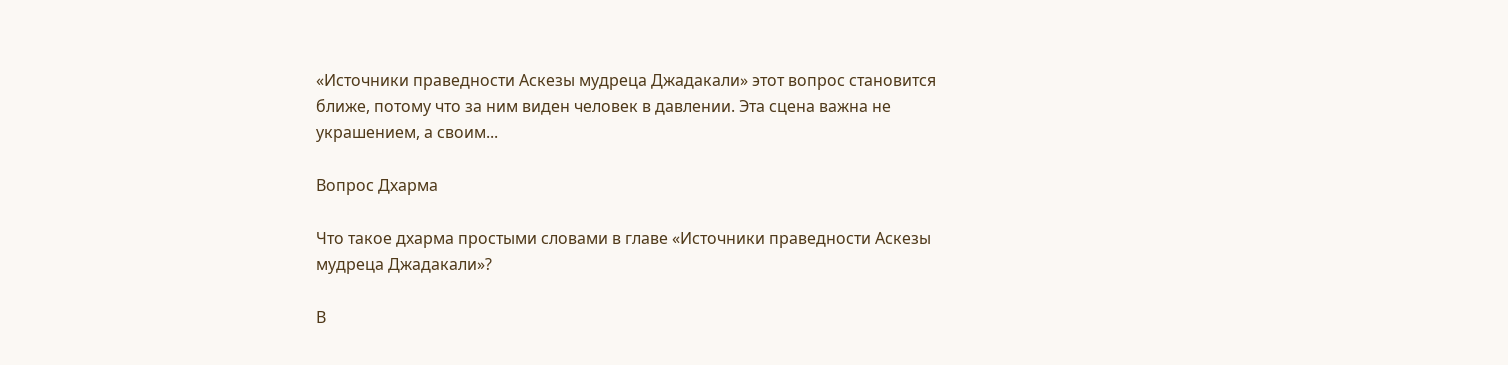«Источники праведности Аскезы мудреца Джадакали» этот вопрос становится ближе, потому что за ним виден человек в давлении. Эта сцена важна не украшением, а своим...

Вопрос Дхарма

Что такое дхарма простыми словами в главе «Источники праведности Аскезы мудреца Джадакали»?

В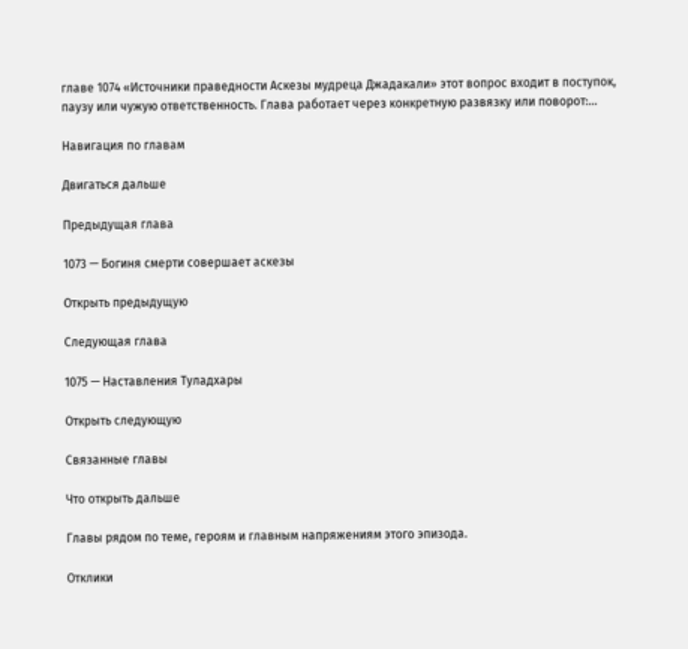главе 1074 «Источники праведности Аскезы мудреца Джадакали» этот вопрос входит в поступок, паузу или чужую ответственность. Глава работает через конкретную развязку или поворот:...

Навигация по главам

Двигаться дальше

Предыдущая глава

1073 — Богиня смерти совершает аскезы

Открыть предыдущую

Следующая глава

1075 — Наставления Туладхары

Открыть следующую

Связанные главы

Что открыть дальше

Главы рядом по теме, героям и главным напряжениям этого эпизода.

Отклики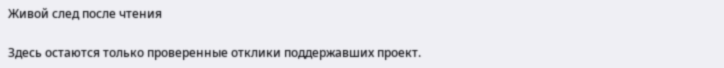Живой след после чтения

Здесь остаются только проверенные отклики поддержавших проект.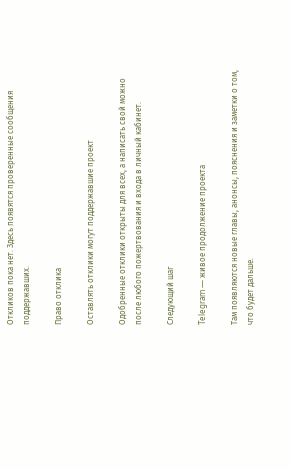Откликов пока нет. Здесь появятся проверенные сообщения поддержавших.

Право отклика

Оставлять отклики могут поддержавшие проект

Одобренные отклики открыты для всех, а написать свой можно после любого пожертвования и входа в личный кабинет.

Следующий шаг

Telegram — живое продолжение проекта

Там появляются новые главы, анонсы, пояснения и заметки о том, что будет дальше.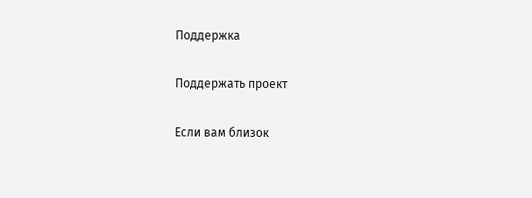Поддержка

Поддержать проект

Если вам близок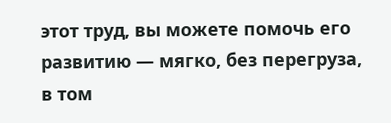этот труд, вы можете помочь его развитию — мягко, без перегруза, в том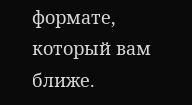формате, который вам ближе.